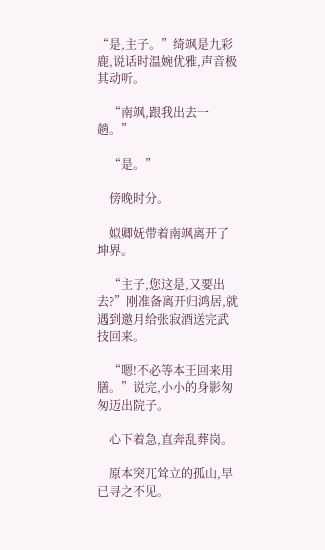“是,主子。”绮飒是九彩鹿,说话时温婉优雅,声音极其动听。

    “南飒,跟我出去一趟。”

    “是。”

    傍晚时分。

    姒卿妩带着南飒离开了坤界。

    “主子,您这是,又要出去?”刚准备离开归鸿居,就遇到邀月给张寂酒送完武技回来。

    “嗯!不必等本王回来用膳。”说完,小小的身影匆匆迈出院子。

    心下着急,直奔乱葬岗。

    原本突兀耸立的孤山,早已寻之不见。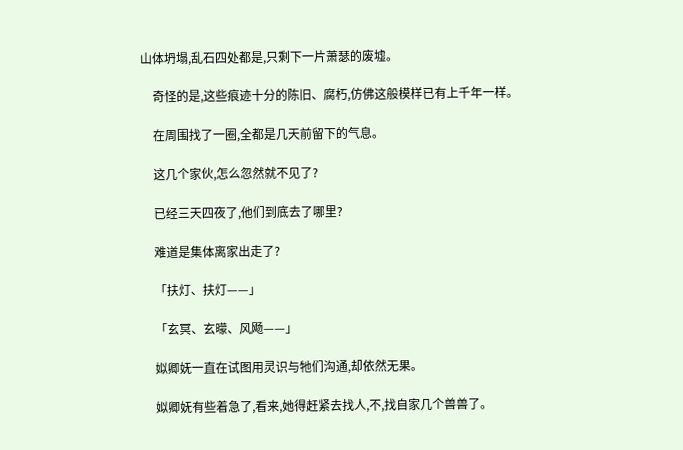山体坍塌,乱石四处都是,只剩下一片萧瑟的废墟。

    奇怪的是,这些痕迹十分的陈旧、腐朽,仿佛这般模样已有上千年一样。

    在周围找了一圈,全都是几天前留下的气息。

    这几个家伙,怎么忽然就不见了?

    已经三天四夜了,他们到底去了哪里?

    难道是集体离家出走了?

    「扶灯、扶灯——」

    「玄冥、玄曚、风飏——」

    姒卿妩一直在试图用灵识与牠们沟通,却依然无果。

    姒卿妩有些着急了,看来,她得赶紧去找人,不,找自家几个兽兽了。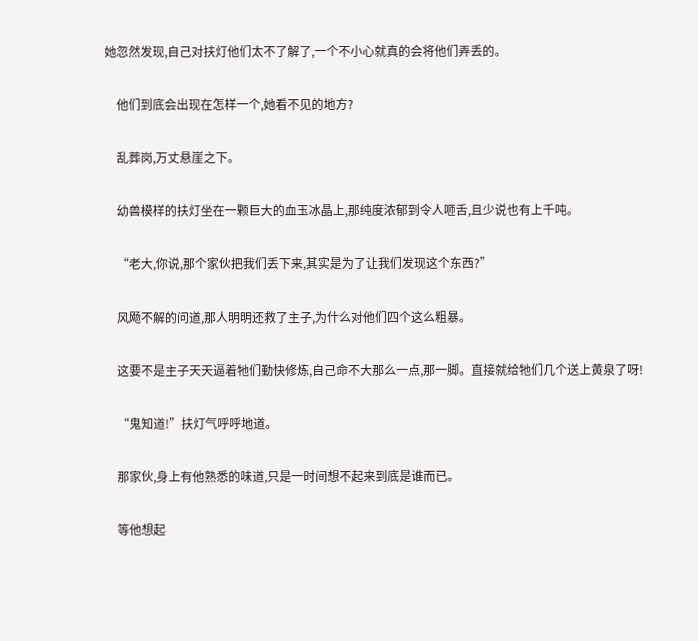她忽然发现,自己对扶灯他们太不了解了,一个不小心就真的会将他们弄丢的。

    他们到底会出现在怎样一个,她看不见的地方?

    乱葬岗,万丈悬崖之下。

    幼兽模样的扶灯坐在一颗巨大的血玉冰晶上,那纯度浓郁到令人咂舌,且少说也有上千吨。

    “老大,你说,那个家伙把我们丢下来,其实是为了让我们发现这个东西?”

    风飏不解的问道,那人明明还救了主子,为什么对他们四个这么粗暴。

    这要不是主子天天逼着牠们勤快修炼,自己命不大那么一点,那一脚。直接就给牠们几个送上黄泉了呀!

    “鬼知道!”扶灯气呼呼地道。

    那家伙,身上有他熟悉的味道,只是一时间想不起来到底是谁而已。

    等他想起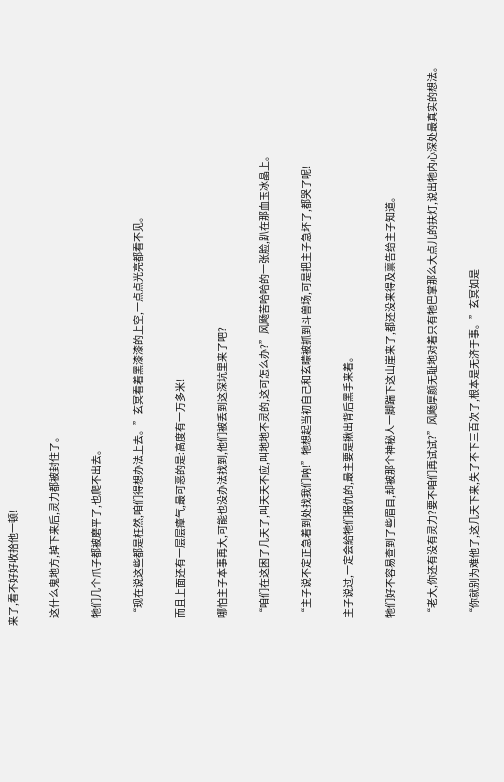来了,看不好好收拾他一顿!

    这什么鬼地方,掉下来后,灵力都被封住了。

    牠们几个爪子都被磨平了,也爬不出去。

    “现在说这些都是枉然,咱们得想办法上去。”玄冥看着黑漆漆的上空,一点点光亮都看不见。

    而且上面还有一层层瘴气,最可恶的是:高度有一万多米!

    哪怕主子本事再大,可能也没办法找到,他们被丢到这深坑里来了吧?

    “咱们在这困了几天了,叫天天不应,叫地地不灵的,这可怎么办?”风飏苦哈哈的一张脸,趴在那血玉冰晶上。

    “主子说不定正急着到处找我们呐!”牠想起当初自己和玄曚被抓到斗兽场,可是把主子急坏了,都哭了呢!

    主子说过,一定会給牠们报仇的,最主要是揪出背后黑手来着。

    牠们好不容易查到了些眉目,却被那个神秘人一脚踹下这山崖来了,都还没来得及禀告给主子知道。

    “老大,你还有没有灵力?要不咱们再试试?”风飏厚颜无耻地对着只有牠巴掌那么大点儿的扶灯,说出牠内心深处最真实的想法。

    “你就别为难他了,这几天下来,失了不下三百次了,根本是无济于事。”玄冥如是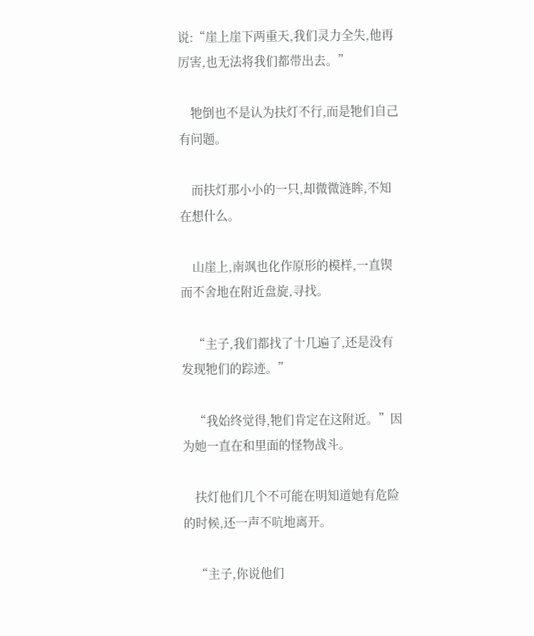说:“崖上崖下两重天,我们灵力全失,他再厉害,也无法将我们都带出去。”

    牠倒也不是认为扶灯不行,而是牠们自己有问题。

    而扶灯那小小的一只,却微微涟眸,不知在想什么。

    山崖上,南飒也化作原形的模样,一直锲而不舍地在附近盘旋,寻找。

    “主子,我们都找了十几遍了,还是没有发现牠们的踪迹。”

    “我始终觉得,牠们肯定在这附近。”因为她一直在和里面的怪物战斗。

    扶灯他们几个不可能在明知道她有危险的时候,还一声不吭地离开。

    “主子,你说他们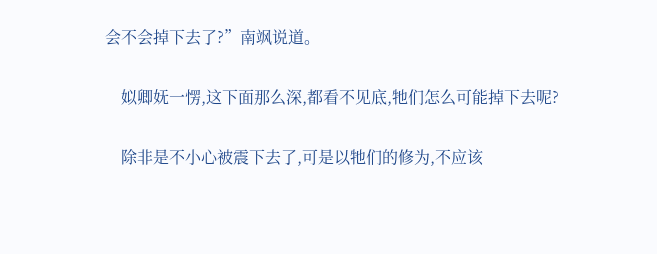会不会掉下去了?”南飒说道。

    姒卿妩一愣,这下面那么深,都看不见底,牠们怎么可能掉下去呢?

    除非是不小心被震下去了,可是以牠们的修为,不应该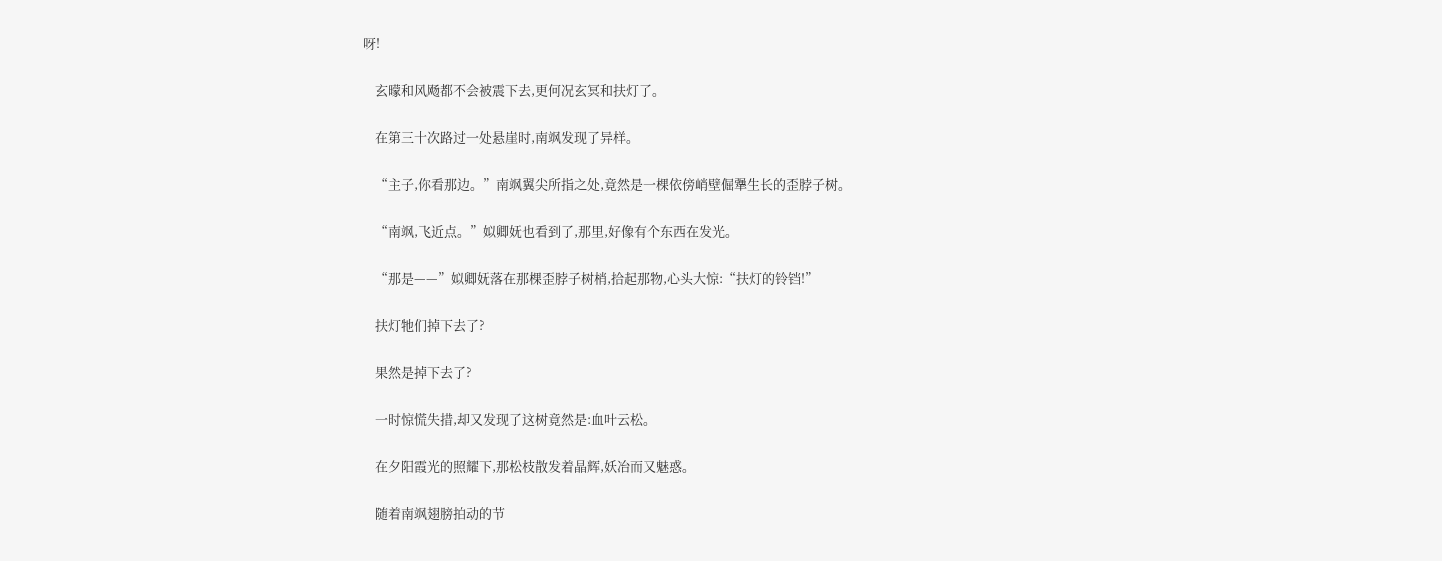呀!

    玄曚和风飏都不会被震下去,更何况玄冥和扶灯了。

    在第三十次路过一处悬崖时,南飒发现了异样。

    “主子,你看那边。”南飒翼尖所指之处,竟然是一棵依傍峭壁倔犟生长的歪脖子树。

    “南飒,飞近点。”姒卿妩也看到了,那里,好像有个东西在发光。

    “那是——”姒卿妩落在那棵歪脖子树梢,拾起那物,心头大惊:“扶灯的铃铛!”

    扶灯牠们掉下去了?

    果然是掉下去了?

    一时惊慌失措,却又发现了这树竟然是:血叶云松。

    在夕阳霞光的照耀下,那松枝散发着晶辉,妖冶而又魅惑。

    随着南飒翅膀拍动的节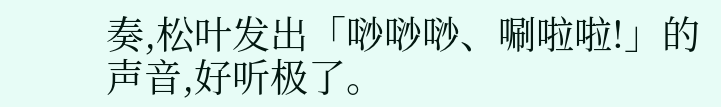奏,松叶发出「唦唦唦、唰啦啦!」的声音,好听极了。